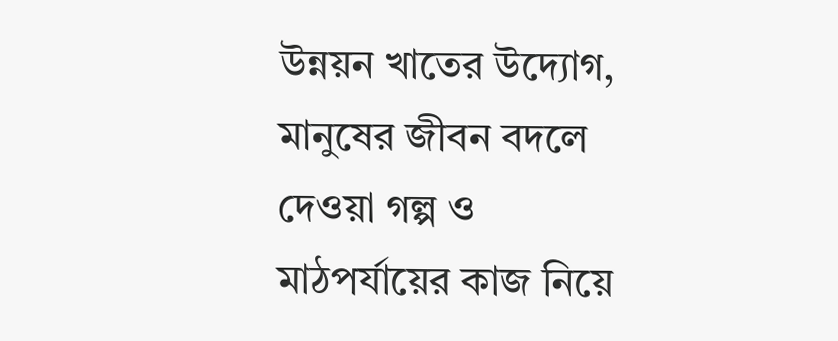উন্নয়ন খাতের উদ্যোগ, মানুষের জীবন বদলে দেওয়া গল্প ও মাঠপর্যায়ের কাজ নিয়ে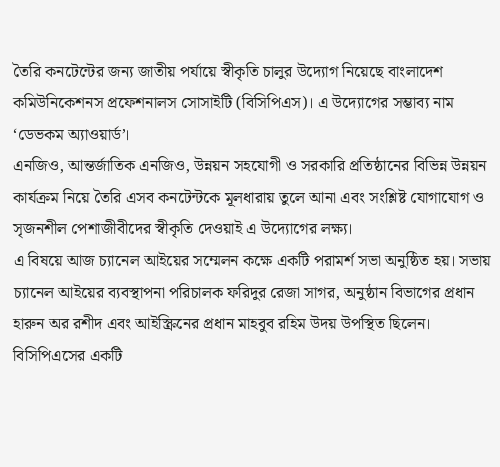তৈরি কনটেন্টের জন্য জাতীয় পর্যায়ে স্বীকৃতি চালুর উদ্যোগ নিয়েছে বাংলাদেশ কমিউনিকেশনস প্রফেশনালস সোসাইটি (বিসিপিএস)। এ উদ্যোগের সম্ভাব্য নাম ‘ডেভকম অ্যাওয়ার্ড’।
এনজিও, আন্তর্জাতিক এনজিও, উন্নয়ন সহযোগী ও সরকারি প্রতিষ্ঠানের বিভিন্ন উন্নয়ন কার্যক্রম নিয়ে তৈরি এসব কনটেন্টকে মূলধারায় তুলে আনা এবং সংশ্লিষ্ট যোগাযোগ ও সৃজনশীল পেশাজীবীদের স্বীকৃতি দেওয়াই এ উদ্যোগের লক্ষ্য।
এ বিষয়ে আজ চ্যানেল আইয়ের সম্মেলন কক্ষে একটি পরামর্শ সভা অনুষ্ঠিত হয়। সভায় চ্যানেল আইয়ের ব্যবস্থাপনা পরিচালক ফরিদুর রেজা সাগর, অনুষ্ঠান বিভাগের প্রধান হারুন অর রশীদ এবং আইস্ক্রিনের প্রধান মাহবুব রহিম উদয় উপস্থিত ছিলেন। বিসিপিএসের একটি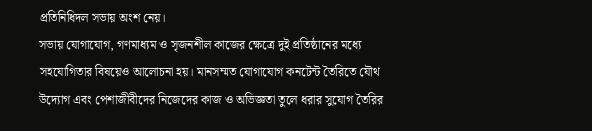প্রতিনিধিদল সভায় অংশ নেয়।
সভায় যোগাযোগ, গণমাধ্যম ও সৃজনশীল কাজের ক্ষেত্রে দুই প্রতিষ্ঠানের মধ্যে সহযোগিতার বিষয়েও আলোচনা হয়। মানসম্মত যোগাযোগ কনটেন্ট তৈরিতে যৌথ উদ্যোগ এবং পেশাজীবীদের নিজেদের কাজ ও অভিজ্ঞতা তুলে ধরার সুযোগ তৈরির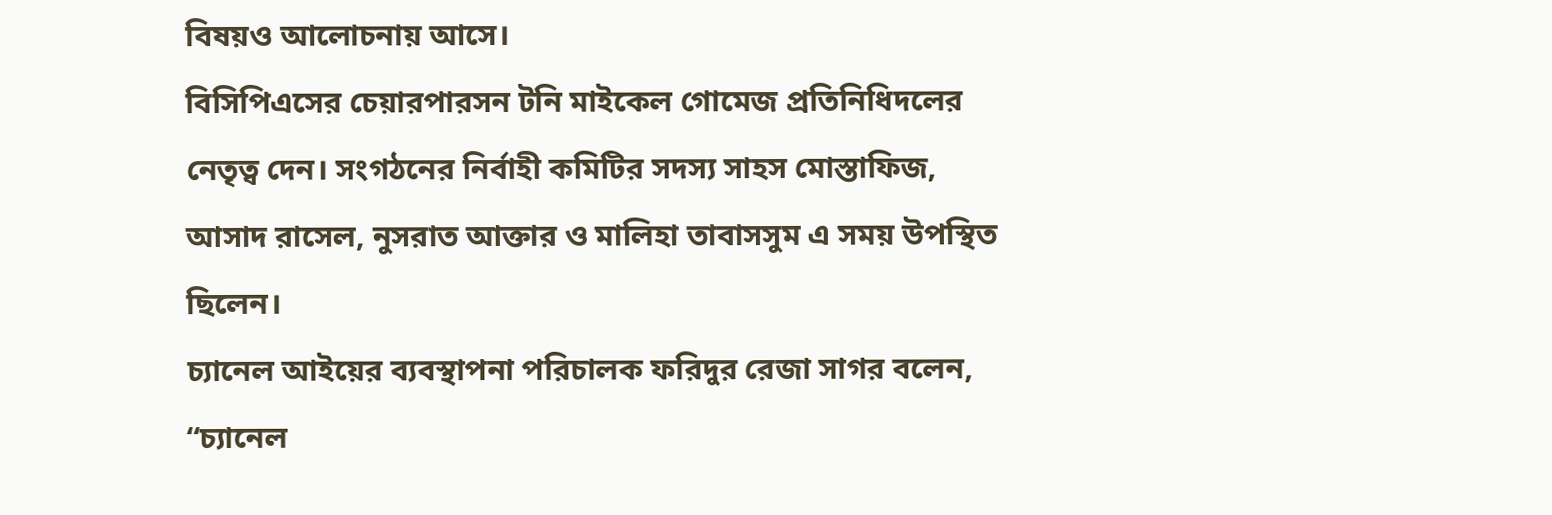বিষয়ও আলোচনায় আসে।
বিসিপিএসের চেয়ারপারসন টনি মাইকেল গোমেজ প্রতিনিধিদলের নেতৃত্ব দেন। সংগঠনের নির্বাহী কমিটির সদস্য সাহস মোস্তাফিজ, আসাদ রাসেল, নুসরাত আক্তার ও মালিহা তাবাসসুম এ সময় উপস্থিত ছিলেন।
চ্যানেল আইয়ের ব্যবস্থাপনা পরিচালক ফরিদুর রেজা সাগর বলেন, “চ্যানেল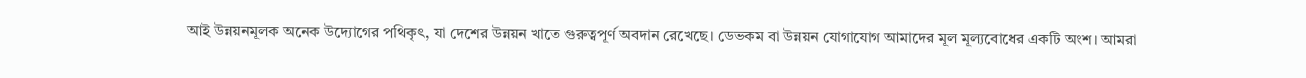আই উন্নয়নমূলক অনেক উদ্যোগের পথিকৃৎ, যা দেশের উন্নয়ন খাতে গুরুত্বপূর্ণ অবদান রেখেছে। ডেভকম বা উন্নয়ন যোগাযোগ আমাদের মূল মূল্যবোধের একটি অংশ। আমরা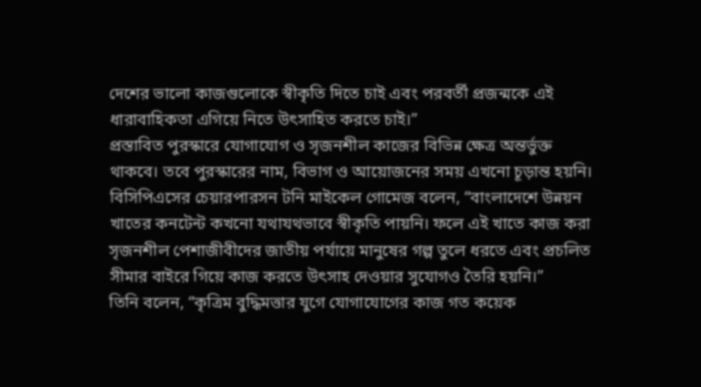দেশের ভালো কাজগুলোকে স্বীকৃতি দিতে চাই এবং পরবর্তী প্রজন্মকে এই ধারাবাহিকতা এগিয়ে নিতে উৎসাহিত করতে চাই।”
প্রস্তাবিত পুরস্কারে যোগাযোগ ও সৃজনশীল কাজের বিভিন্ন ক্ষেত্র অন্তর্ভুক্ত থাকবে। তবে পুরস্কারের নাম, বিভাগ ও আয়োজনের সময় এখনো চূড়ান্ত হয়নি।
বিসিপিএসের চেয়ারপারসন টনি মাইকেল গোমেজ বলেন, “বাংলাদেশে উন্নয়ন খাতের কনটেন্ট কখনো যথাযথভাবে স্বীকৃতি পায়নি। ফলে এই খাতে কাজ করা সৃজনশীল পেশাজীবীদের জাতীয় পর্যায়ে মানুষের গল্প তুলে ধরতে এবং প্রচলিত সীমার বাইরে গিয়ে কাজ করতে উৎসাহ দেওয়ার সুযোগও তৈরি হয়নি।”
তিনি বলেন, “কৃত্রিম বুদ্ধিমত্তার যুগে যোগাযোগের কাজ গত কয়েক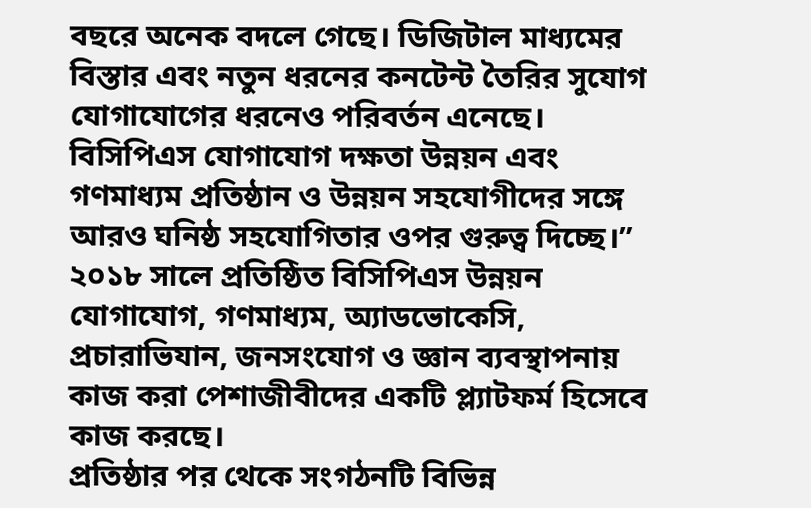বছরে অনেক বদলে গেছে। ডিজিটাল মাধ্যমের বিস্তার এবং নতুন ধরনের কনটেন্ট তৈরির সুযোগ যোগাযোগের ধরনেও পরিবর্তন এনেছে। বিসিপিএস যোগাযোগ দক্ষতা উন্নয়ন এবং গণমাধ্যম প্রতিষ্ঠান ও উন্নয়ন সহযোগীদের সঙ্গে আরও ঘনিষ্ঠ সহযোগিতার ওপর গুরুত্ব দিচ্ছে।”
২০১৮ সালে প্রতিষ্ঠিত বিসিপিএস উন্নয়ন যোগাযোগ, গণমাধ্যম, অ্যাডভোকেসি, প্রচারাভিযান, জনসংযোগ ও জ্ঞান ব্যবস্থাপনায় কাজ করা পেশাজীবীদের একটি প্ল্যাটফর্ম হিসেবে কাজ করছে।
প্রতিষ্ঠার পর থেকে সংগঠনটি বিভিন্ন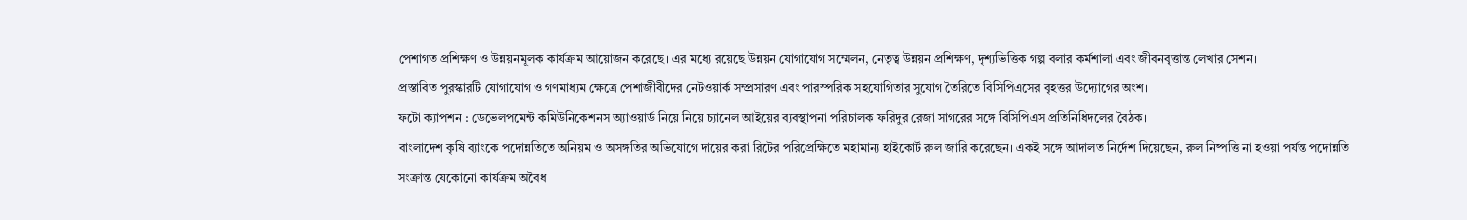পেশাগত প্রশিক্ষণ ও উন্নয়নমূলক কার্যক্রম আয়োজন করেছে। এর মধ্যে রয়েছে উন্নয়ন যোগাযোগ সম্মেলন, নেতৃত্ব উন্নয়ন প্রশিক্ষণ, দৃশ্যভিত্তিক গল্প বলার কর্মশালা এবং জীবনবৃত্তান্ত লেখার সেশন।
প্রস্তাবিত পুরস্কারটি যোগাযোগ ও গণমাধ্যম ক্ষেত্রে পেশাজীবীদের নেটওয়ার্ক সম্প্রসারণ এবং পারস্পরিক সহযোগিতার সুযোগ তৈরিতে বিসিপিএসের বৃহত্তর উদ্যোগের অংশ।
ফটো ক্যাপশন : ডেভেলপমেন্ট কমিউনিকেশনস অ্যাওয়ার্ড নিয়ে নিয়ে চ্যানেল আইয়ের ব্যবস্থাপনা পরিচালক ফরিদুর রেজা সাগরের সঙ্গে বিসিপিএস প্রতিনিধিদলের বৈঠক।
বাংলাদেশ কৃষি ব্যাংকে পদোন্নতিতে অনিয়ম ও অসঙ্গতির অভিযোগে দায়ের করা রিটের পরিপ্রেক্ষিতে মহামান্য হাইকোর্ট রুল জারি করেছেন। একই সঙ্গে আদালত নির্দেশ দিয়েছেন, রুল নিষ্পত্তি না হওয়া পর্যন্ত পদোন্নতি সংক্রান্ত যেকোনো কার্যক্রম অবৈধ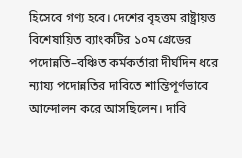হিসেবে গণ্য হবে। দেশের বৃহত্তম রাষ্ট্রায়ত্ত বিশেষায়িত ব্যাংকটির ১০ম গ্রেডের পদোন্নতি–বঞ্চিত কর্মকর্তারা দীর্ঘদিন ধরে ন্যায্য পদোন্নতির দাবিতে শান্তিপূর্ণভাবে আন্দোলন করে আসছিলেন। দাবি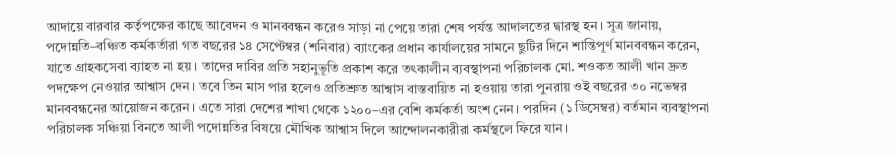আদায়ে বারবার কর্তৃপক্ষের কাছে আবেদন ও মানববন্ধন করেও সাড়া না পেয়ে তারা শেষ পর্যন্ত আদালতের দ্বারস্থ হন। সূত্র জানায়, পদোন্নতি–বঞ্চিত কর্মকর্তারা গত বছরের ১৪ সেপ্টেম্বর (শনিবার) ব্যাংকের প্রধান কার্যালয়ের সামনে ছুটির দিনে শান্তিপূর্ণ মানববন্ধন করেন, যাতে গ্রাহকসেবা ব্যাহত না হয়। তাদের দাবির প্রতি সহানুভূতি প্রকাশ করে তৎকালীন ব্যবস্থাপনা পরিচালক মো. শওকত আলী খান দ্রুত পদক্ষেপ নেওয়ার আশ্বাস দেন। তবে তিন মাস পার হলেও প্রতিশ্রুত আশ্বাস বাস্তবায়িত না হওয়ায় তারা পুনরায় ওই বছরের ৩০ নভেম্বর মানববন্ধনের আয়োজন করেন। এতে সারা দেশের শাখা থেকে ১২০০–এর বেশি কর্মকর্তা অংশ নেন। পরদিন (১ ডিসেম্বর) বর্তমান ব্যবস্থাপনা পরিচালক সঞ্চিয়া বিনতে আলী পদোন্নতির বিষয়ে মৌখিক আশ্বাস দিলে আন্দোলনকারীরা কর্মস্থলে ফিরে যান।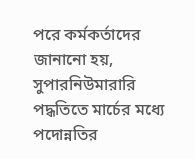পরে কর্মকর্তাদের জানানো হয়, সুপারনিউমারারি পদ্ধতিতে মার্চের মধ্যে পদোন্নতির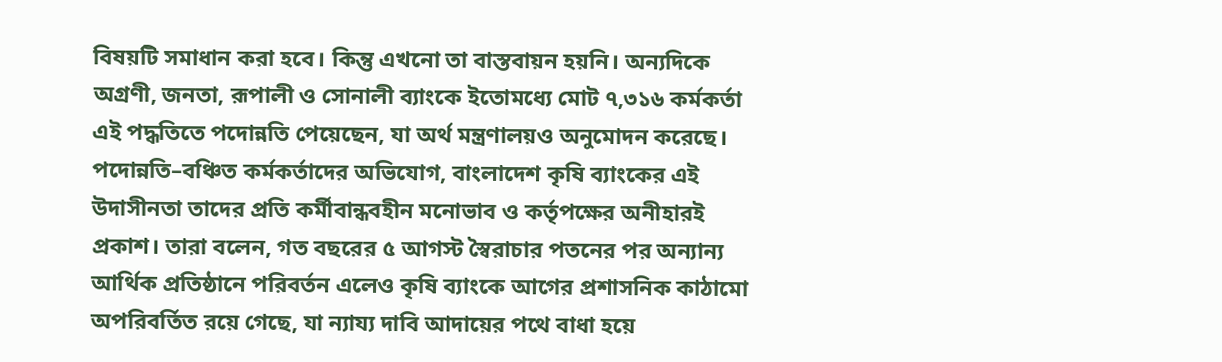বিষয়টি সমাধান করা হবে। কিন্তু এখনো তা বাস্তবায়ন হয়নি। অন্যদিকে অগ্রণী, জনতা, রূপালী ও সোনালী ব্যাংকে ইতোমধ্যে মোট ৭,৩১৬ কর্মকর্তা এই পদ্ধতিতে পদোন্নতি পেয়েছেন, যা অর্থ মন্ত্রণালয়ও অনুমোদন করেছে। পদোন্নতি–বঞ্চিত কর্মকর্তাদের অভিযোগ, বাংলাদেশ কৃষি ব্যাংকের এই উদাসীনতা তাদের প্রতি কর্মীবান্ধবহীন মনোভাব ও কর্তৃপক্ষের অনীহারই প্রকাশ। তারা বলেন, গত বছরের ৫ আগস্ট স্বৈরাচার পতনের পর অন্যান্য আর্থিক প্রতিষ্ঠানে পরিবর্তন এলেও কৃষি ব্যাংকে আগের প্রশাসনিক কাঠামো অপরিবর্তিত রয়ে গেছে, যা ন্যায্য দাবি আদায়ের পথে বাধা হয়ে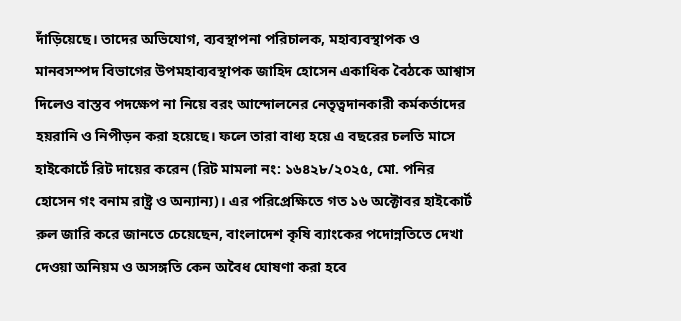দাঁড়িয়েছে। তাদের অভিযোগ, ব্যবস্থাপনা পরিচালক, মহাব্যবস্থাপক ও মানবসম্পদ বিভাগের উপমহাব্যবস্থাপক জাহিদ হোসেন একাধিক বৈঠকে আশ্বাস দিলেও বাস্তব পদক্ষেপ না নিয়ে বরং আন্দোলনের নেতৃত্বদানকারী কর্মকর্তাদের হয়রানি ও নিপীড়ন করা হয়েছে। ফলে তারা বাধ্য হয়ে এ বছরের চলতি মাসে হাইকোর্টে রিট দায়ের করেন (রিট মামলা নং: ১৬৪২৮/২০২৫, মো. পনির হোসেন গং বনাম রাষ্ট্র ও অন্যান্য)। এর পরিপ্রেক্ষিতে গত ১৬ অক্টোবর হাইকোর্ট রুল জারি করে জানতে চেয়েছেন, বাংলাদেশ কৃষি ব্যাংকের পদোন্নতিতে দেখা দেওয়া অনিয়ম ও অসঙ্গতি কেন অবৈধ ঘোষণা করা হবে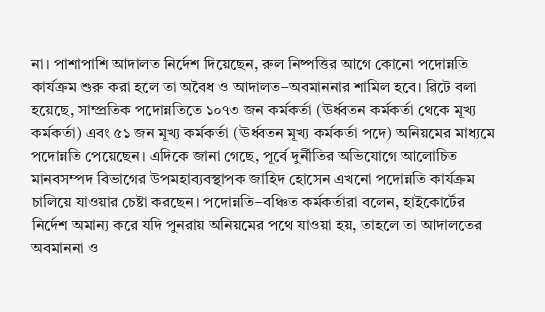না। পাশাপাশি আদালত নির্দেশ দিয়েছেন, রুল নিষ্পত্তির আগে কোনো পদোন্নতি কার্যক্রম শুরু করা হলে তা অবৈধ ও আদালত–অবমাননার শামিল হবে। রিটে বলা হয়েছে, সাম্প্রতিক পদোন্নতিতে ১০৭৩ জন কর্মকর্তা (ঊর্ধ্বতন কর্মকর্তা থেকে মূখ্য কর্মকর্তা) এবং ৫১ জন মূখ্য কর্মকর্তা (ঊর্ধ্বতন মূখ্য কর্মকর্তা পদে) অনিয়মের মাধ্যমে পদোন্নতি পেয়েছেন। এদিকে জানা গেছে, পূর্বে দুর্নীতির অভিযোগে আলোচিত মানবসম্পদ বিভাগের উপমহাব্যবস্থাপক জাহিদ হোসেন এখনো পদোন্নতি কার্যক্রম চালিয়ে যাওয়ার চেষ্টা করছেন। পদোন্নতি–বঞ্চিত কর্মকর্তারা বলেন, হাইকোর্টের নির্দেশ অমান্য করে যদি পুনরায় অনিয়মের পথে যাওয়া হয়, তাহলে তা আদালতের অবমাননা ও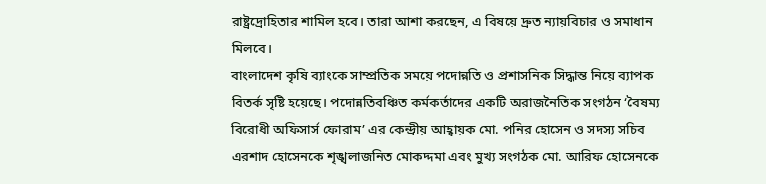রাষ্ট্রদ্রোহিতার শামিল হবে। তারা আশা করছেন, এ বিষয়ে দ্রুত ন্যায়বিচার ও সমাধান মিলবে।
বাংলাদেশ কৃষি ব্যাংকে সাম্প্রতিক সময়ে পদোন্নতি ও প্রশাসনিক সিদ্ধান্ত নিয়ে ব্যাপক বিতর্ক সৃষ্টি হয়েছে। পদোন্নতিবঞ্চিত কর্মকর্তাদের একটি অরাজনৈতিক সংগঠন ‘বৈষম্য বিরোধী অফিসার্স ফোরাম’ এর কেন্দ্রীয় আহ্বায়ক মো. পনির হোসেন ও সদস্য সচিব এরশাদ হোসেনকে শৃঙ্খলাজনিত মোকদ্দমা এবং মুখ্য সংগঠক মো. আরিফ হোসেনকে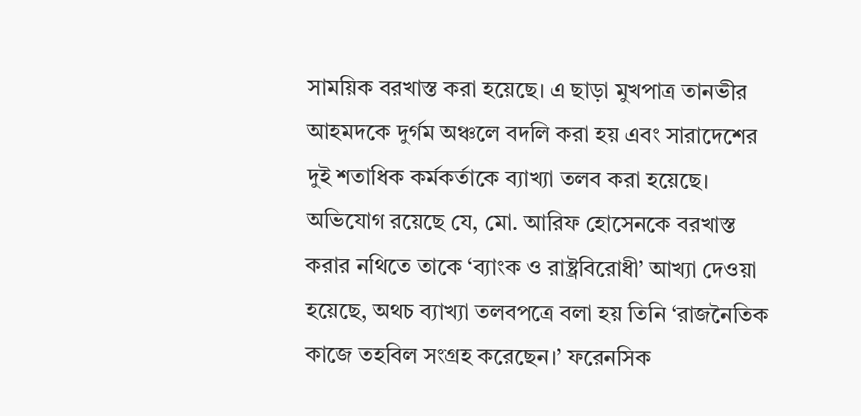সাময়িক বরখাস্ত করা হয়েছে। এ ছাড়া মুখপাত্র তানভীর আহমদকে দুর্গম অঞ্চলে বদলি করা হয় এবং সারাদেশের দুই শতাধিক কর্মকর্তাকে ব্যাখ্যা তলব করা হয়েছে। অভিযোগ রয়েছে যে, মো. আরিফ হোসেনকে বরখাস্ত করার নথিতে তাকে ‘ব্যাংক ও রাষ্ট্রবিরোধী’ আখ্যা দেওয়া হয়েছে, অথচ ব্যাখ্যা তলবপত্রে বলা হয় তিনি ‘রাজনৈতিক কাজে তহবিল সংগ্রহ করেছেন।’ ফরেনসিক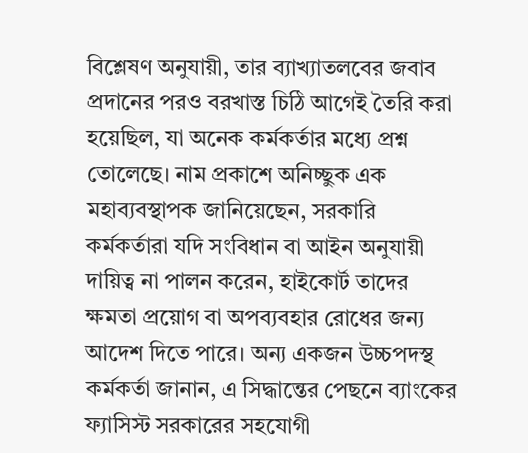বিশ্লেষণ অনুযায়ী, তার ব্যাখ্যাতলবের জবাব প্রদানের পরও বরখাস্ত চিঠি আগেই তৈরি করা হয়েছিল, যা অনেক কর্মকর্তার মধ্যে প্রশ্ন তোলেছে। নাম প্রকাশে অনিচ্ছুক এক মহাব্যবস্থাপক জানিয়েছেন, সরকারি কর্মকর্তারা যদি সংবিধান বা আইন অনুযায়ী দায়িত্ব না পালন করেন, হাইকোর্ট তাদের ক্ষমতা প্রয়োগ বা অপব্যবহার রোধের জন্য আদেশ দিতে পারে। অন্য একজন উচ্চপদস্থ কর্মকর্তা জানান, এ সিদ্ধান্তের পেছনে ব্যাংকের ফ্যাসিস্ট সরকারের সহযোগী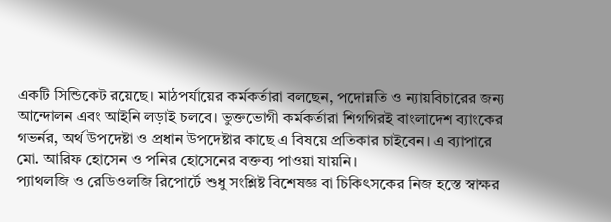একটি সিন্ডিকেট রয়েছে। মাঠপর্যায়ের কর্মকর্তারা বলছেন, পদোন্নতি ও ন্যায়বিচারের জন্য আন্দোলন এবং আইনি লড়াই চলবে। ভুক্তভোগী কর্মকর্তারা শিগগিরই বাংলাদেশ ব্যাংকের গভর্নর, অর্থ উপদেষ্টা ও প্রধান উপদেষ্টার কাছে এ বিষয়ে প্রতিকার চাইবেন। এ ব্যাপারে মো. আরিফ হোসেন ও পনির হোসেনের বক্তব্য পাওয়া যায়নি।
প্যাথলজি ও রেডিওলজি রিপোর্টে শুধু সংশ্লিষ্ট বিশেষজ্ঞ বা চিকিৎসকের নিজ হস্তে স্বাক্ষর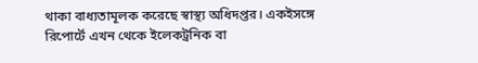থাকা বাধ্যতামূলক করেছে স্বাস্থ্য অধিদপ্তর। একইসঙ্গে রিপোর্টে এখন থেকে ইলেকট্রনিক বা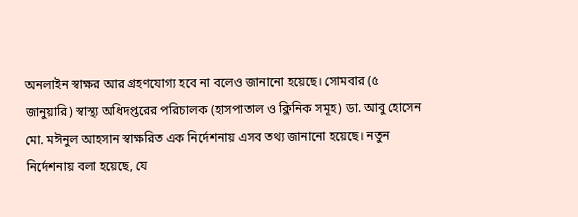অনলাইন স্বাক্ষর আর গ্রহণযোগ্য হবে না বলেও জানানো হয়েছে। সোমবার (৫ জানুয়ারি) স্বাস্থ্য অধিদপ্তরের পরিচালক (হাসপাতাল ও ক্লিনিক সমূহ) ডা. আবু হোসেন মো. মঈনুল আহসান স্বাক্ষরিত এক নির্দেশনায় এসব তথ্য জানানো হয়েছে। নতুন নির্দেশনায় বলা হয়েছে, যে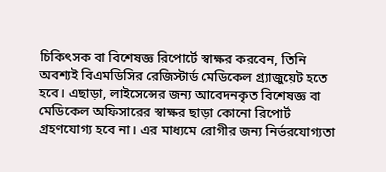চিকিৎসক বা বিশেষজ্ঞ রিপোর্টে স্বাক্ষর করবেন, তিনি অবশ্যই বিএমডিসির রেজিস্টার্ড মেডিকেল গ্র্যাজুয়েট হতে হবে। এছাড়া, লাইসেন্সের জন্য আবেদনকৃত বিশেষজ্ঞ বা মেডিকেল অফিসারের স্বাক্ষর ছাড়া কোনো রিপোর্ট গ্রহণযোগ্য হবে না। এর মাধ্যমে রোগীর জন্য নির্ভরযোগ্যতা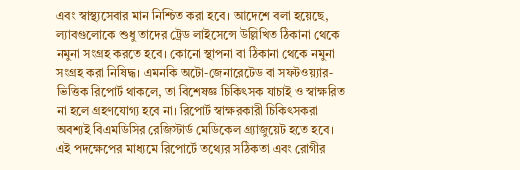এবং স্বাস্থ্যসেবার মান নিশ্চিত করা হবে। আদেশে বলা হয়েছে, ল্যাবগুলোকে শুধু তাদের ট্রেড লাইসেন্সে উল্লিখিত ঠিকানা থেকে নমুনা সংগ্রহ করতে হবে। কোনো স্থাপনা বা ঠিকানা থেকে নমুনা সংগ্রহ করা নিষিদ্ধ। এমনকি অটো-জেনারেটেড বা সফটওয়্যার-ভিত্তিক রিপোর্ট থাকলে, তা বিশেষজ্ঞ চিকিৎসক যাচাই ও স্বাক্ষরিত না হলে গ্রহণযোগ্য হবে না। রিপোর্ট স্বাক্ষরকারী চিকিৎসকরা অবশ্যই বিএমডিসির রেজিস্টার্ড মেডিকেল গ্র্যাজুয়েট হতে হবে। এই পদক্ষেপের মাধ্যমে রিপোর্টে তথ্যের সঠিকতা এবং রোগীর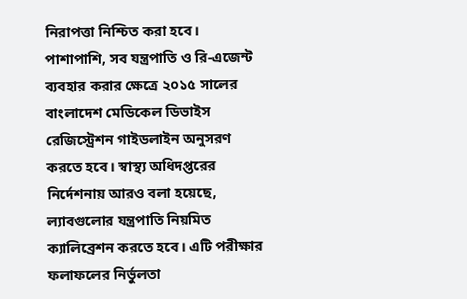নিরাপত্তা নিশ্চিত করা হবে। পাশাপাশি, সব যন্ত্রপাতি ও রি-এজেন্ট ব্যবহার করার ক্ষেত্রে ২০১৫ সালের বাংলাদেশ মেডিকেল ডিভাইস রেজিস্ট্রেশন গাইডলাইন অনুসরণ করতে হবে। স্বাস্থ্য অধিদপ্তরের নির্দেশনায় আরও বলা হয়েছে, ল্যাবগুলোর যন্ত্রপাতি নিয়মিত ক্যালিব্রেশন করতে হবে। এটি পরীক্ষার ফলাফলের নির্ভুলতা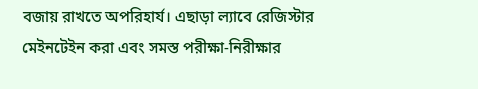বজায় রাখতে অপরিহার্য। এছাড়া ল্যাবে রেজিস্টার মেইনটেইন করা এবং সমস্ত পরীক্ষা-নিরীক্ষার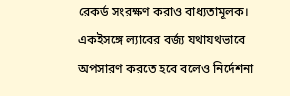রেকর্ড সংরক্ষণ করাও বাধ্যতামূলক। একইসঙ্গে ল্যাবের বর্জ্য যথাযথভাবে অপসারণ করতে হবে বলেও নির্দেশনা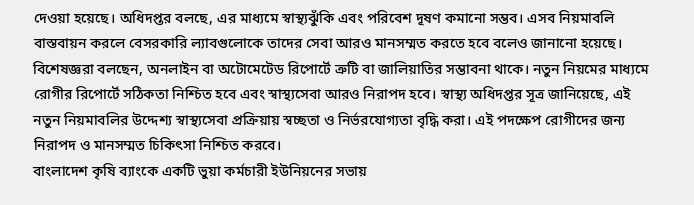দেওয়া হয়েছে। অধিদপ্তর বলছে, এর মাধ্যমে স্বাস্থ্যঝুঁকি এবং পরিবেশ দূষণ কমানো সম্ভব। এসব নিয়মাবলি বাস্তবায়ন করলে বেসরকারি ল্যাবগুলোকে তাদের সেবা আরও মানসম্মত করতে হবে বলেও জানানো হয়েছে। বিশেষজ্ঞরা বলছেন, অনলাইন বা অটোমেটেড রিপোর্টে ত্রুটি বা জালিয়াতির সম্ভাবনা থাকে। নতুন নিয়মের মাধ্যমে রোগীর রিপোর্টে সঠিকতা নিশ্চিত হবে এবং স্বাস্থ্যসেবা আরও নিরাপদ হবে। স্বাস্থ্য অধিদপ্তর সূত্র জানিয়েছে, এই নতুন নিয়মাবলির উদ্দেশ্য স্বাস্থ্যসেবা প্রক্রিয়ায় স্বচ্ছতা ও নির্ভরযোগ্যতা বৃদ্ধি করা। এই পদক্ষেপ রোগীদের জন্য নিরাপদ ও মানসম্মত চিকিৎসা নিশ্চিত করবে।
বাংলাদেশ কৃষি ব্যাংকে একটি ভুয়া কর্মচারী ইউনিয়নের সভায়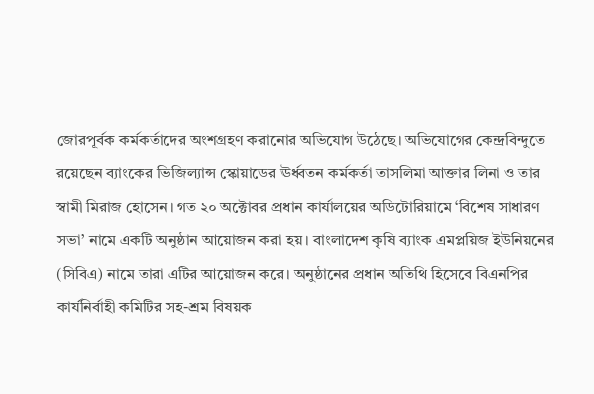জোরপূর্বক কর্মকর্তাদের অংশগ্রহণ করানোর অভিযোগ উঠেছে। অভিযোগের কেন্দ্রবিন্দুতে রয়েছেন ব্যাংকের ভিজিল্যান্স স্কোয়াডের ঊর্ধ্বতন কর্মকর্তা তাসলিমা আক্তার লিনা ও তার স্বামী মিরাজ হোসেন। গত ২০ অক্টোবর প্রধান কার্যালয়ের অডিটোরিয়ামে ‘বিশেষ সাধারণ সভা’ নামে একটি অনুষ্ঠান আয়োজন করা হয়। বাংলাদেশ কৃষি ব্যাংক এমপ্লয়িজ ইউনিয়নের (সিবিএ) নামে তারা এটির আয়োজন করে। অনুষ্ঠানের প্রধান অতিথি হিসেবে বিএনপির কার্যনির্বাহী কমিটির সহ-শ্রম বিষয়ক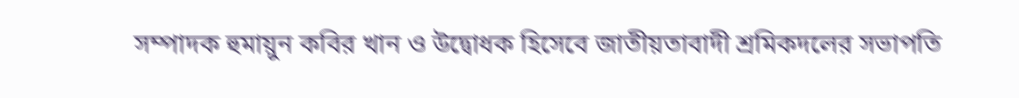সম্পাদক হুমায়ুন কবির খান ও উদ্বোধক হিসেবে জাতীয়তাবাদী শ্রমিকদলের সভাপতি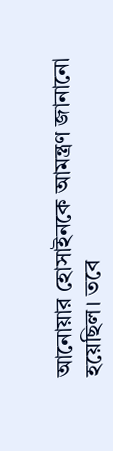আনোয়ার হোসাইনকে আমন্ত্রণ জানানো হয়েছিল। তবে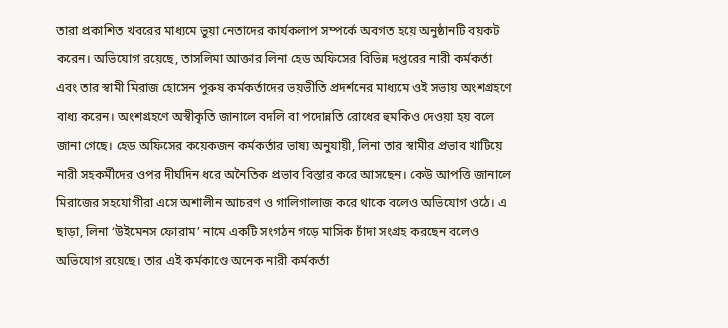তারা প্রকাশিত খবরের মাধ্যমে ভুয়া নেতাদের কার্যকলাপ সম্পর্কে অবগত হয়ে অনুষ্ঠানটি বয়কট করেন। অভিযোগ রয়েছে, তাসলিমা আক্তার লিনা হেড অফিসের বিভিন্ন দপ্তরের নারী কর্মকর্তা এবং তার স্বামী মিরাজ হোসেন পুরুষ কর্মকর্তাদের ভয়ভীতি প্রদর্শনের মাধ্যমে ওই সভায় অংশগ্রহণে বাধ্য করেন। অংশগ্রহণে অস্বীকৃতি জানালে বদলি বা পদোন্নতি রোধের হুমকিও দেওয়া হয় বলে জানা গেছে। হেড অফিসের কয়েকজন কর্মকর্তার ভাষ্য অনুযায়ী, লিনা তার স্বামীর প্রভাব খাটিয়ে নারী সহকর্মীদের ওপর দীর্ঘদিন ধরে অনৈতিক প্রভাব বিস্তার করে আসছেন। কেউ আপত্তি জানালে মিরাজের সহযোগীরা এসে অশালীন আচরণ ও গালিগালাজ করে থাকে বলেও অভিযোগ ওঠে। এ ছাড়া, লিনা ‘উইমেনস ফোরাম’ নামে একটি সংগঠন গড়ে মাসিক চাঁদা সংগ্রহ করছেন বলেও অভিযোগ রয়েছে। তার এই কর্মকাণ্ডে অনেক নারী কর্মকর্তা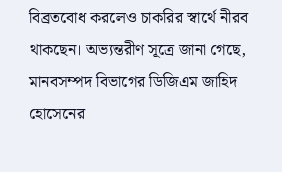বিব্রতবোধ করলেও চাকরির স্বার্থে নীরব থাকছেন। অভ্যন্তরীণ সূত্রে জানা গেছে, মানবসম্পদ বিভাগের ডিজিএম জাহিদ হোসেনের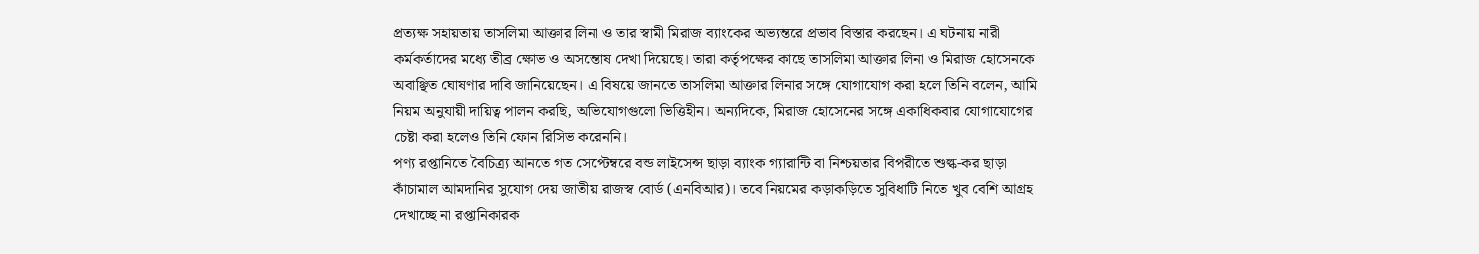প্রত্যক্ষ সহায়তায় তাসলিমা আক্তার লিনা ও তার স্বামী মিরাজ ব্যাংকের অভ্যন্তরে প্রভাব বিস্তার করছেন। এ ঘটনায় নারী কর্মকর্তাদের মধ্যে তীব্র ক্ষোভ ও অসন্তোষ দেখা দিয়েছে। তারা কর্তৃপক্ষের কাছে তাসলিমা আক্তার লিনা ও মিরাজ হোসেনকে অবাঞ্ছিত ঘোষণার দাবি জানিয়েছেন। এ বিষয়ে জানতে তাসলিমা আক্তার লিনার সঙ্গে যোগাযোগ করা হলে তিনি বলেন, আমি নিয়ম অনুযায়ী দায়িত্ব পালন করছি, অভিযোগগুলো ভিত্তিহীন। অন্যদিকে, মিরাজ হোসেনের সঙ্গে একাধিকবার যোগাযোগের চেষ্টা করা হলেও তিনি ফোন রিসিভ করেননি।
পণ্য রপ্তানিতে বৈচিত্র্য আনতে গত সেপ্টেম্বরে বন্ড লাইসেন্স ছাড়া ব্যাংক গ্যারান্টি বা নিশ্চয়তার বিপরীতে শুল্ক-কর ছাড়া কাঁচামাল আমদানির সুযোগ দেয় জাতীয় রাজস্ব বোর্ড (এনবিআর)। তবে নিয়মের কড়াকড়িতে সুবিধাটি নিতে খুব বেশি আগ্রহ দেখাচ্ছে না রপ্তানিকারক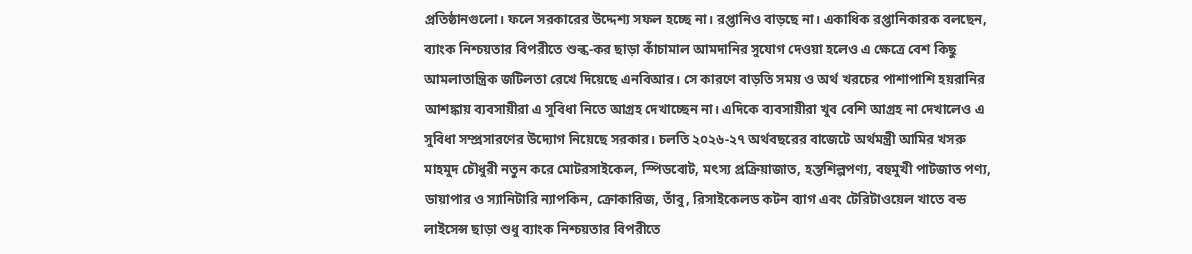প্রতিষ্ঠানগুলো। ফলে সরকারের উদ্দেশ্য সফল হচ্ছে না। রপ্তানিও বাড়ছে না। একাধিক রপ্তানিকারক বলছেন, ব্যাংক নিশ্চয়তার বিপরীতে শুল্ক-কর ছাড়া কাঁচামাল আমদানির সুযোগ দেওয়া হলেও এ ক্ষেত্রে বেশ কিছু আমলাতান্ত্রিক জটিলতা রেখে দিয়েছে এনবিআর। সে কারণে বাড়তি সময় ও অর্থ খরচের পাশাপাশি হয়রানির আশঙ্কায় ব্যবসায়ীরা এ সুবিধা নিতে আগ্রহ দেখাচ্ছেন না। এদিকে ব্যবসায়ীরা খুব বেশি আগ্রহ না দেখালেও এ সুবিধা সম্প্রসারণের উদ্যোগ নিয়েছে সরকার। চলতি ২০২৬-২৭ অর্থবছরের বাজেটে অর্থমন্ত্রী আমির খসরু মাহমুদ চৌধুরী নতুন করে মোটরসাইকেল, স্পিডবোট, মৎস্য প্রক্রিয়াজাত, হস্তশিল্পপণ্য, বহুমুখী পাটজাত পণ্য, ডায়াপার ও স্যানিটারি ন্যাপকিন, ক্রোকারিজ, তাঁবু, রিসাইকেলড কটন ব্যাগ এবং টেরিটাওয়েল খাতে বন্ড লাইসেন্স ছাড়া শুধু ব্যাংক নিশ্চয়তার বিপরীতে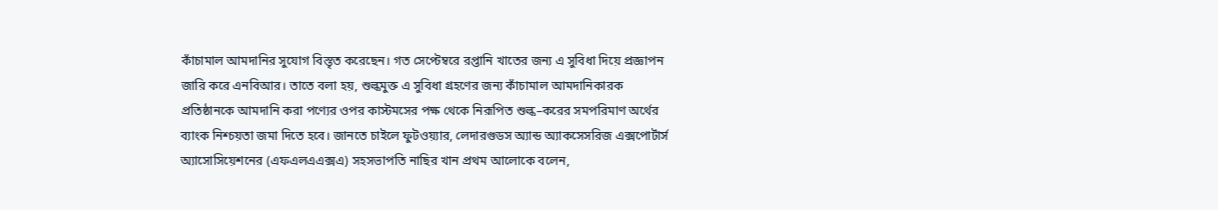কাঁচামাল আমদানির সুযোগ বিস্তৃত করেছেন। গত সেপ্টেম্বরে রপ্তানি খাতের জন্য এ সুবিধা দিয়ে প্রজ্ঞাপন জারি করে এনবিআর। তাতে বলা হয়, শুল্কমুক্ত এ সুবিধা গ্রহণের জন্য কাঁচামাল আমদানিকারক প্রতিষ্ঠানকে আমদানি করা পণ্যের ওপর কাস্টমসের পক্ষ থেকে নিরূপিত শুল্ক–করের সমপরিমাণ অর্থের ব্যাংক নিশ্চয়তা জমা দিতে হবে। জানতে চাইলে ফুটওয়্যার, লেদারগুডস অ্যান্ড অ্যাকসেসরিজ এক্সপোর্টার্স অ্যাসোসিয়েশনের (এফএলএএক্সএ) সহসভাপতি নাছির খান প্রথম আলোকে বলেন,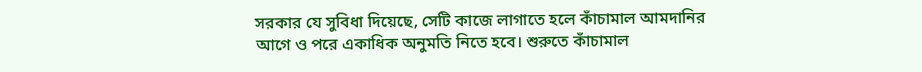সরকার যে সুবিধা দিয়েছে, সেটি কাজে লাগাতে হলে কাঁচামাল আমদানির আগে ও পরে একাধিক অনুমতি নিতে হবে। শুরুতে কাঁচামাল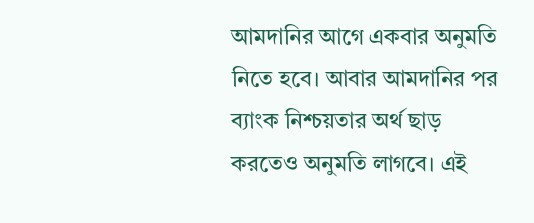আমদানির আগে একবার অনুমতি নিতে হবে। আবার আমদানির পর ব্যাংক নিশ্চয়তার অর্থ ছাড় করতেও অনুমতি লাগবে। এই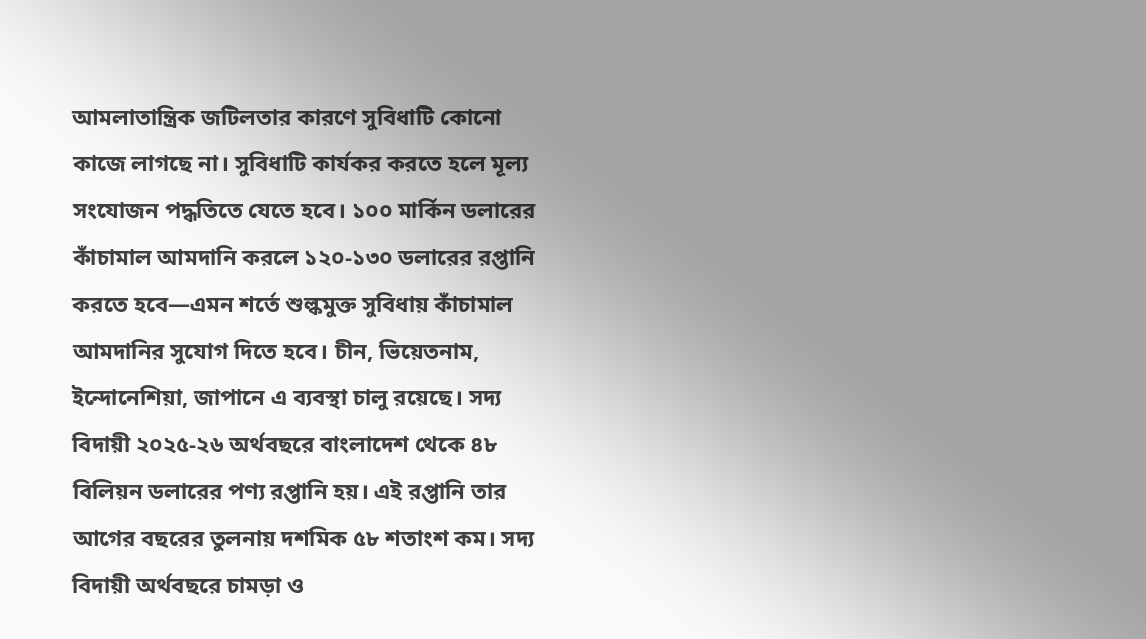আমলাতান্ত্রিক জটিলতার কারণে সুবিধাটি কোনো কাজে লাগছে না। সুবিধাটি কার্যকর করতে হলে মূল্য সংযোজন পদ্ধতিতে যেতে হবে। ১০০ মার্কিন ডলারের কাঁচামাল আমদানি করলে ১২০-১৩০ ডলারের রপ্তানি করতে হবে—এমন শর্তে শুল্কমুক্ত সুবিধায় কাঁচামাল আমদানির সুযোগ দিতে হবে। চীন, ভিয়েতনাম, ইন্দোনেশিয়া, জাপানে এ ব্যবস্থা চালু রয়েছে। সদ্য বিদায়ী ২০২৫-২৬ অর্থবছরে বাংলাদেশ থেকে ৪৮ বিলিয়ন ডলারের পণ্য রপ্তানি হয়। এই রপ্তানি তার আগের বছরের তুলনায় দশমিক ৫৮ শতাংশ কম। সদ্য বিদায়ী অর্থবছরে চামড়া ও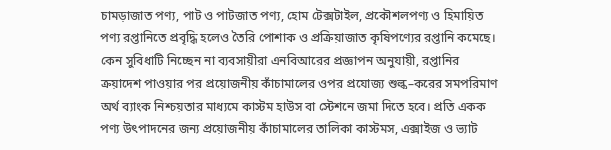চামড়াজাত পণ্য, পাট ও পাটজাত পণ্য, হোম টেক্সটাইল, প্রকৌশলপণ্য ও হিমায়িত পণ্য রপ্তানিতে প্রবৃদ্ধি হলেও তৈরি পোশাক ও প্রক্রিয়াজাত কৃষিপণ্যের রপ্তানি কমেছে। কেন সুবিধাটি নিচ্ছেন না ব্যবসায়ীরা এনবিআরের প্রজ্ঞাপন অনুযায়ী, রপ্তানির ক্রয়াদেশ পাওয়ার পর প্রয়োজনীয় কাঁচামালের ওপর প্রযোজ্য শুল্ক–করের সমপরিমাণ অর্থ ব্যাংক নিশ্চয়তার মাধ্যমে কাস্টম হাউস বা স্টেশনে জমা দিতে হবে। প্রতি একক পণ্য উৎপাদনের জন্য প্রয়োজনীয় কাঁচামালের তালিকা কাস্টমস, এক্সাইজ ও ভ্যাট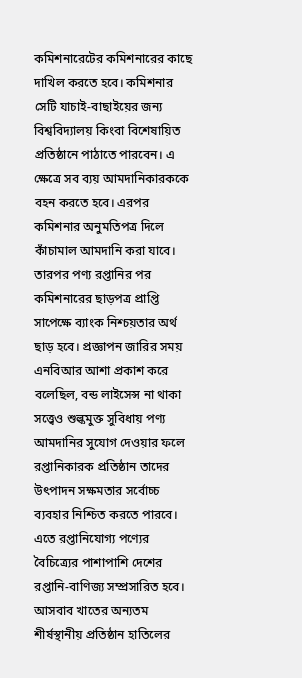কমিশনারেটের কমিশনারের কাছে দাখিল করতে হবে। কমিশনার সেটি যাচাই-বাছাইয়ের জন্য বিশ্ববিদ্যালয় কিংবা বিশেষায়িত প্রতিষ্ঠানে পাঠাতে পারবেন। এ ক্ষেত্রে সব ব্যয় আমদানিকারককে বহন করতে হবে। এরপর কমিশনার অনুমতিপত্র দিলে কাঁচামাল আমদানি করা যাবে। তারপর পণ্য রপ্তানির পর কমিশনারের ছাড়পত্র প্রাপ্তি সাপেক্ষে ব্যাংক নিশ্চয়তার অর্থ ছাড় হবে। প্রজ্ঞাপন জারির সময় এনবিআর আশা প্রকাশ করে বলেছিল, বন্ড লাইসেন্স না থাকা সত্ত্বেও শুল্কমুক্ত সুবিধায় পণ্য আমদানির সুযোগ দেওয়ার ফলে রপ্তানিকারক প্রতিষ্ঠান তাদের উৎপাদন সক্ষমতার সর্বোচ্চ ব্যবহার নিশ্চিত করতে পারবে। এতে রপ্তানিযোগ্য পণ্যের বৈচিত্র্যের পাশাপাশি দেশের রপ্তানি-বাণিজ্য সম্প্রসারিত হবে। আসবাব খাতের অন্যতম শীর্ষস্থানীয় প্রতিষ্ঠান হাতিলের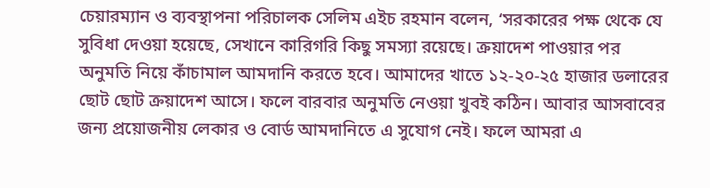চেয়ারম্যান ও ব্যবস্থাপনা পরিচালক সেলিম এইচ রহমান বলেন, ‘সরকারের পক্ষ থেকে যে সুবিধা দেওয়া হয়েছে, সেখানে কারিগরি কিছু সমস্যা রয়েছে। ক্রয়াদেশ পাওয়ার পর অনুমতি নিয়ে কাঁচামাল আমদানি করতে হবে। আমাদের খাতে ১২-২০-২৫ হাজার ডলারের ছোট ছোট ক্রয়াদেশ আসে। ফলে বারবার অনুমতি নেওয়া খুবই কঠিন। আবার আসবাবের জন্য প্রয়োজনীয় লেকার ও বোর্ড আমদানিতে এ সুযোগ নেই। ফলে আমরা এ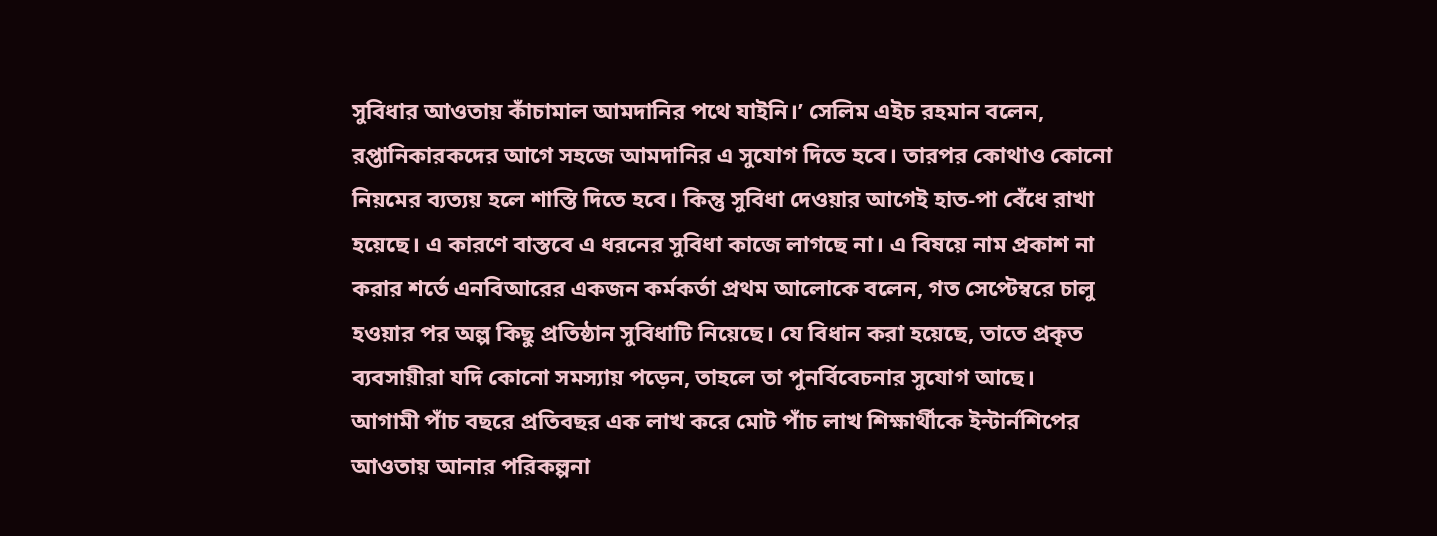সুবিধার আওতায় কাঁচামাল আমদানির পথে যাইনি।’ সেলিম এইচ রহমান বলেন, রপ্তানিকারকদের আগে সহজে আমদানির এ সুযোগ দিতে হবে। তারপর কোথাও কোনো নিয়মের ব্যত্যয় হলে শাস্তি দিতে হবে। কিন্তু সুবিধা দেওয়ার আগেই হাত-পা বেঁধে রাখা হয়েছে। এ কারণে বাস্তবে এ ধরনের সুবিধা কাজে লাগছে না। এ বিষয়ে নাম প্রকাশ না করার শর্তে এনবিআরের একজন কর্মকর্তা প্রথম আলোকে বলেন, গত সেপ্টেম্বরে চালু হওয়ার পর অল্প কিছু প্রতিষ্ঠান সুবিধাটি নিয়েছে। যে বিধান করা হয়েছে, তাতে প্রকৃত ব্যবসায়ীরা যদি কোনো সমস্যায় পড়েন, তাহলে তা পুনর্বিবেচনার সুযোগ আছে।
আগামী পাঁচ বছরে প্রতিবছর এক লাখ করে মোট পাঁচ লাখ শিক্ষার্থীকে ইন্টার্নশিপের আওতায় আনার পরিকল্পনা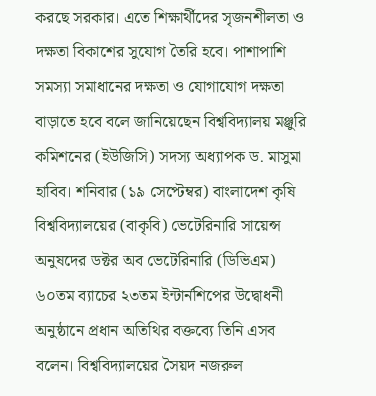করছে সরকার। এতে শিক্ষার্থীদের সৃজনশীলতা ও দক্ষতা বিকাশের সুযোগ তৈরি হবে। পাশাপাশি সমস্যা সমাধানের দক্ষতা ও যোগাযোগ দক্ষতা বাড়াতে হবে বলে জানিয়েছেন বিশ্ববিদ্যালয় মঞ্জুরি কমিশনের (ইউজিসি) সদস্য অধ্যাপক ড. মাসুমা হাবিব। শনিবার (১৯ সেপ্টেম্বর) বাংলাদেশ কৃষি বিশ্ববিদ্যালয়ের (বাকৃবি) ভেটেরিনারি সায়েন্স অনুষদের ডক্টর অব ভেটেরিনারি (ডিভিএম) ৬০তম ব্যাচের ২৩তম ইন্টার্নশিপের উদ্বোধনী অনুষ্ঠানে প্রধান অতিথির বক্তব্যে তিনি এসব বলেন। বিশ্ববিদ্যালয়ের সৈয়দ নজরুল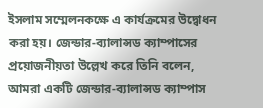ইসলাম সম্মেলনকক্ষে এ কার্যক্রমের উদ্বোধন করা হয়। জেন্ডার-ব্যালান্সড ক্যাম্পাসের প্রয়োজনীয়তা উল্লেখ করে তিনি বলেন, আমরা একটি জেন্ডার-ব্যালান্সড ক্যাম্পাস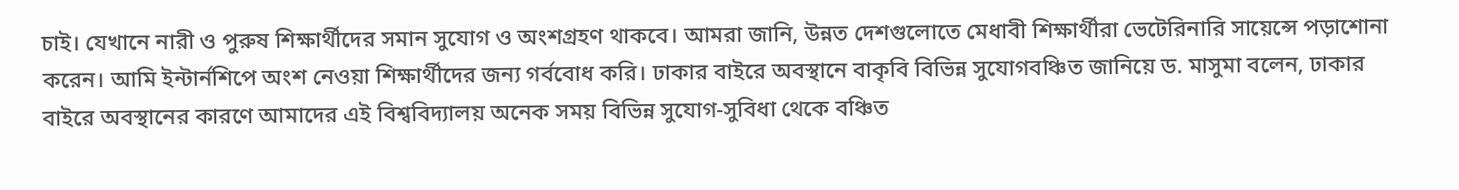চাই। যেখানে নারী ও পুরুষ শিক্ষার্থীদের সমান সুযোগ ও অংশগ্রহণ থাকবে। আমরা জানি, উন্নত দেশগুলোতে মেধাবী শিক্ষার্থীরা ভেটেরিনারি সায়েন্সে পড়াশোনা করেন। আমি ইন্টার্নশিপে অংশ নেওয়া শিক্ষার্থীদের জন্য গর্ববোধ করি। ঢাকার বাইরে অবস্থানে বাকৃবি বিভিন্ন সুযোগবঞ্চিত জানিয়ে ড. মাসুমা বলেন, ঢাকার বাইরে অবস্থানের কারণে আমাদের এই বিশ্ববিদ্যালয় অনেক সময় বিভিন্ন সুযোগ-সুবিধা থেকে বঞ্চিত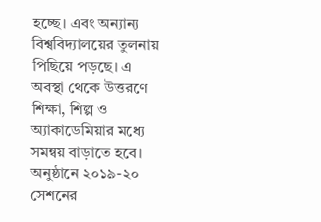হচ্ছে। এবং অন্যান্য বিশ্ববিদ্যালয়ের তুলনায় পিছিয়ে পড়ছে। এ অবস্থা থেকে উত্তরণে শিক্ষা, শিল্প ও অ্যাকাডেমিয়ার মধ্যে সমন্বয় বাড়াতে হবে। অনুষ্ঠানে ২০১৯-২০ সেশনের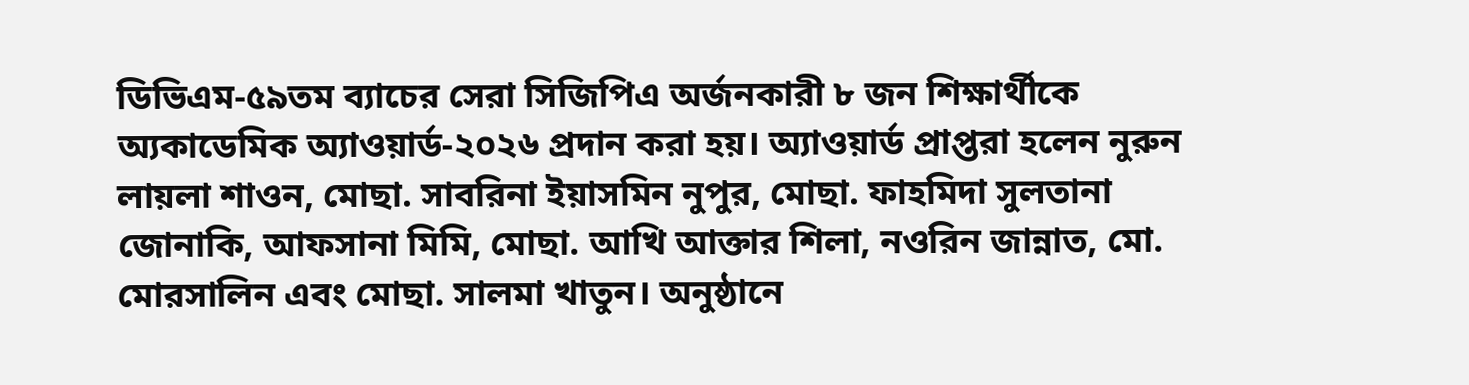ডিভিএম-৫৯তম ব্যাচের সেরা সিজিপিএ অর্জনকারী ৮ জন শিক্ষার্থীকে অ্যকাডেমিক অ্যাওয়ার্ড-২০২৬ প্রদান করা হয়। অ্যাওয়ার্ড প্রাপ্তরা হলেন নুরুন লায়লা শাওন, মোছা. সাবরিনা ইয়াসমিন নুপুর, মোছা. ফাহমিদা সুলতানা জোনাকি, আফসানা মিমি, মোছা. আখি আক্তার শিলা, নওরিন জান্নাত, মো. মোরসালিন এবং মোছা. সালমা খাতুন। অনুষ্ঠানে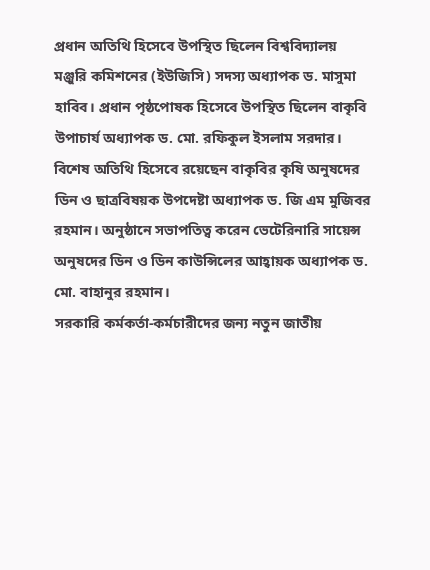প্রধান অতিথি হিসেবে উপস্থিত ছিলেন বিশ্ববিদ্যালয় মঞ্জুরি কমিশনের (ইউজিসি) সদস্য অধ্যাপক ড. মাসুমা হাবিব। প্রধান পৃষ্ঠপোষক হিসেবে উপস্থিত ছিলেন বাকৃবি উপাচার্য অধ্যাপক ড. মো. রফিকুল ইসলাম সরদার। বিশেষ অতিথি হিসেবে রয়েছেন বাকৃবির কৃষি অনুষদের ডিন ও ছাত্রবিষয়ক উপদেষ্টা অধ্যাপক ড. জি এম মুজিবর রহমান। অনুষ্ঠানে সভাপতিত্ব করেন ভেটেরিনারি সায়েন্স অনুষদের ডিন ও ডিন কাউন্সিলের আহ্বায়ক অধ্যাপক ড. মো. বাহানুর রহমান।
সরকারি কর্মকর্তা-কর্মচারীদের জন্য নতুন জাতীয়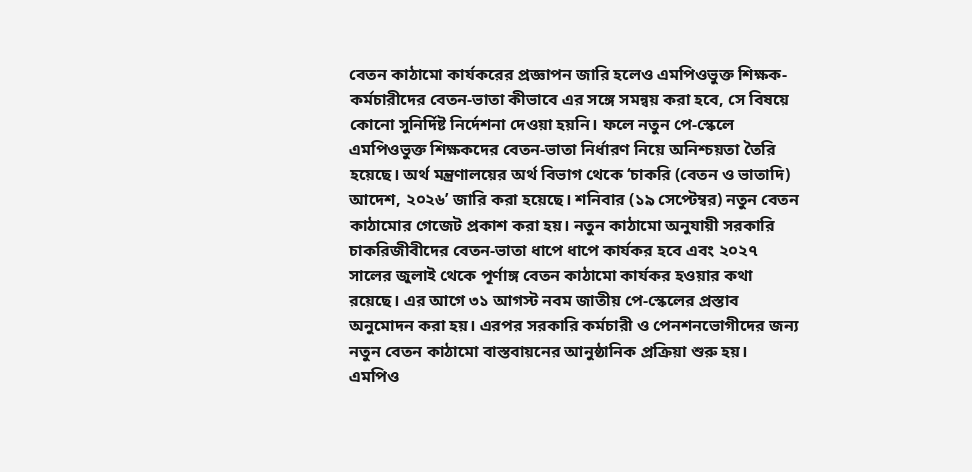বেতন কাঠামো কার্যকরের প্রজ্ঞাপন জারি হলেও এমপিওভুক্ত শিক্ষক-কর্মচারীদের বেতন-ভাতা কীভাবে এর সঙ্গে সমন্বয় করা হবে, সে বিষয়ে কোনো সুনির্দিষ্ট নির্দেশনা দেওয়া হয়নি। ফলে নতুন পে-স্কেলে এমপিওভুক্ত শিক্ষকদের বেতন-ভাতা নির্ধারণ নিয়ে অনিশ্চয়তা তৈরি হয়েছে। অর্থ মন্ত্রণালয়ের অর্থ বিভাগ থেকে ‘চাকরি (বেতন ও ভাতাদি) আদেশ, ২০২৬’ জারি করা হয়েছে। শনিবার (১৯ সেপ্টেম্বর) নতুন বেতন কাঠামোর গেজেট প্রকাশ করা হয়। নতুন কাঠামো অনুযায়ী সরকারি চাকরিজীবীদের বেতন-ভাতা ধাপে ধাপে কার্যকর হবে এবং ২০২৭ সালের জুলাই থেকে পূর্ণাঙ্গ বেতন কাঠামো কার্যকর হওয়ার কথা রয়েছে। এর আগে ৩১ আগস্ট নবম জাতীয় পে-স্কেলের প্রস্তাব অনুমোদন করা হয়। এরপর সরকারি কর্মচারী ও পেনশনভোগীদের জন্য নতুন বেতন কাঠামো বাস্তবায়নের আনুষ্ঠানিক প্রক্রিয়া শুরু হয়। এমপিও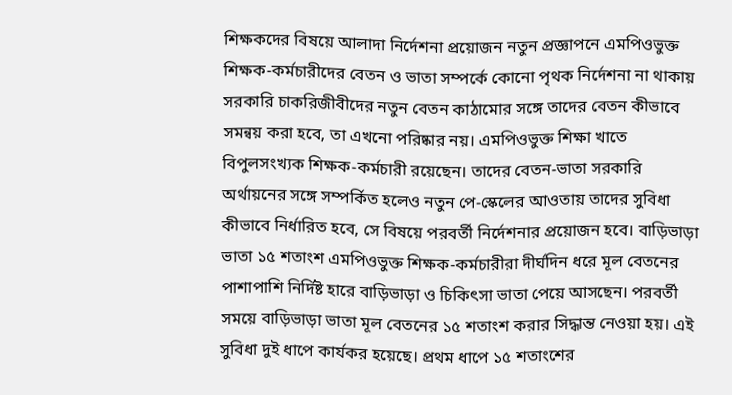শিক্ষকদের বিষয়ে আলাদা নির্দেশনা প্রয়োজন নতুন প্রজ্ঞাপনে এমপিওভুক্ত শিক্ষক-কর্মচারীদের বেতন ও ভাতা সম্পর্কে কোনো পৃথক নির্দেশনা না থাকায় সরকারি চাকরিজীবীদের নতুন বেতন কাঠামোর সঙ্গে তাদের বেতন কীভাবে সমন্বয় করা হবে, তা এখনো পরিষ্কার নয়। এমপিওভুক্ত শিক্ষা খাতে বিপুলসংখ্যক শিক্ষক-কর্মচারী রয়েছেন। তাদের বেতন-ভাতা সরকারি অর্থায়নের সঙ্গে সম্পর্কিত হলেও নতুন পে-স্কেলের আওতায় তাদের সুবিধা কীভাবে নির্ধারিত হবে, সে বিষয়ে পরবর্তী নির্দেশনার প্রয়োজন হবে। বাড়িভাড়া ভাতা ১৫ শতাংশ এমপিওভুক্ত শিক্ষক-কর্মচারীরা দীর্ঘদিন ধরে মূল বেতনের পাশাপাশি নির্দিষ্ট হারে বাড়িভাড়া ও চিকিৎসা ভাতা পেয়ে আসছেন। পরবর্তী সময়ে বাড়িভাড়া ভাতা মূল বেতনের ১৫ শতাংশ করার সিদ্ধান্ত নেওয়া হয়। এই সুবিধা দুই ধাপে কার্যকর হয়েছে। প্রথম ধাপে ১৫ শতাংশের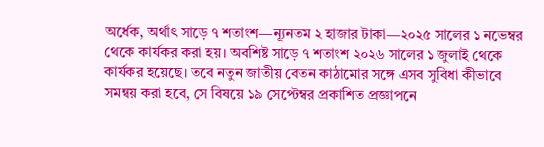অর্ধেক, অর্থাৎ সাড়ে ৭ শতাংশ—ন্যূনতম ২ হাজার টাকা—২০২৫ সালের ১ নভেম্বর থেকে কার্যকর করা হয়। অবশিষ্ট সাড়ে ৭ শতাংশ ২০২৬ সালের ১ জুলাই থেকে কার্যকর হয়েছে। তবে নতুন জাতীয় বেতন কাঠামোর সঙ্গে এসব সুবিধা কীভাবে সমন্বয় করা হবে, সে বিষয়ে ১৯ সেপ্টেম্বর প্রকাশিত প্রজ্ঞাপনে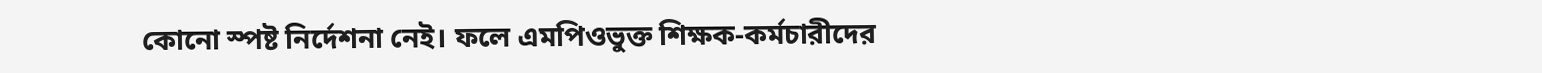কোনো স্পষ্ট নির্দেশনা নেই। ফলে এমপিওভুক্ত শিক্ষক-কর্মচারীদের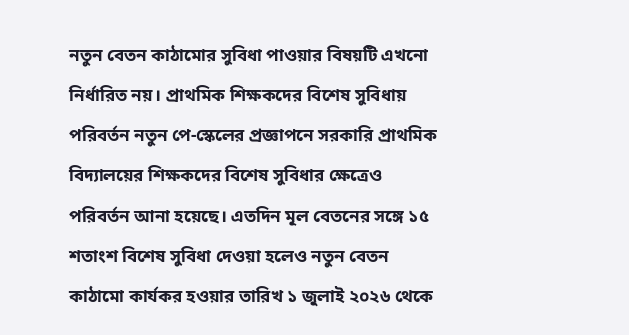নতুন বেতন কাঠামোর সুবিধা পাওয়ার বিষয়টি এখনো নির্ধারিত নয়। প্রাথমিক শিক্ষকদের বিশেষ সুবিধায় পরিবর্তন নতুন পে-স্কেলের প্রজ্ঞাপনে সরকারি প্রাথমিক বিদ্যালয়ের শিক্ষকদের বিশেষ সুবিধার ক্ষেত্রেও পরিবর্তন আনা হয়েছে। এতদিন মূল বেতনের সঙ্গে ১৫ শতাংশ বিশেষ সুবিধা দেওয়া হলেও নতুন বেতন কাঠামো কার্যকর হওয়ার তারিখ ১ জুলাই ২০২৬ থেকে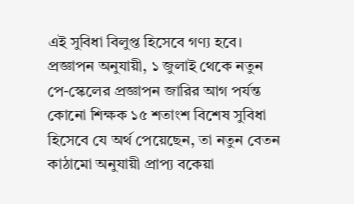এই সুবিধা বিলুপ্ত হিসেবে গণ্য হবে। প্রজ্ঞাপন অনুযায়ী, ১ জুলাই থেকে নতুন পে-স্কেলের প্রজ্ঞাপন জারির আগ পর্যন্ত কোনো শিক্ষক ১৫ শতাংশ বিশেষ সুবিধা হিসেবে যে অর্থ পেয়েছেন, তা নতুন বেতন কাঠামো অনুযায়ী প্রাপ্য বকেয়া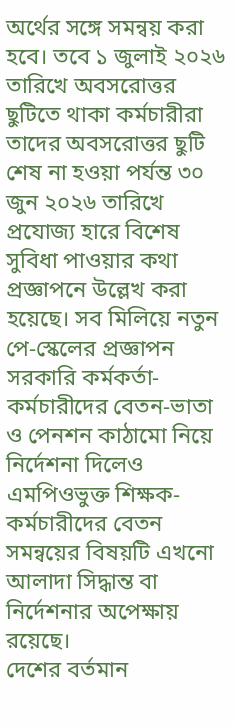অর্থের সঙ্গে সমন্বয় করা হবে। তবে ১ জুলাই ২০২৬ তারিখে অবসরোত্তর ছুটিতে থাকা কর্মচারীরা তাদের অবসরোত্তর ছুটি শেষ না হওয়া পর্যন্ত ৩০ জুন ২০২৬ তারিখে প্রযোজ্য হারে বিশেষ সুবিধা পাওয়ার কথা প্রজ্ঞাপনে উল্লেখ করা হয়েছে। সব মিলিয়ে নতুন পে-স্কেলের প্রজ্ঞাপন সরকারি কর্মকর্তা-কর্মচারীদের বেতন-ভাতা ও পেনশন কাঠামো নিয়ে নির্দেশনা দিলেও এমপিওভুক্ত শিক্ষক-কর্মচারীদের বেতন সমন্বয়ের বিষয়টি এখনো আলাদা সিদ্ধান্ত বা নির্দেশনার অপেক্ষায় রয়েছে।
দেশের বর্তমান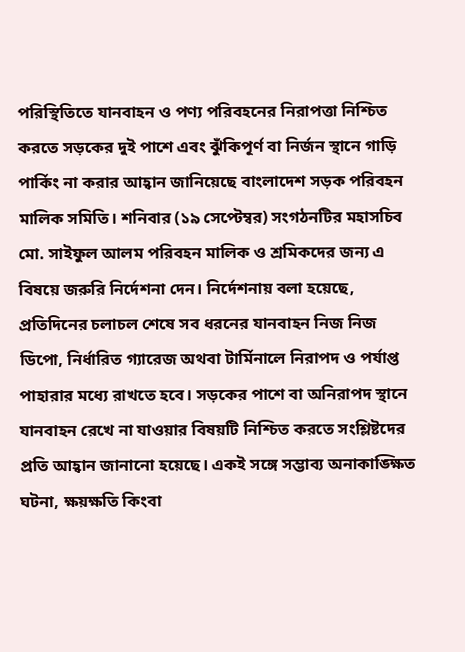পরিস্থিতিতে যানবাহন ও পণ্য পরিবহনের নিরাপত্তা নিশ্চিত করতে সড়কের দুই পাশে এবং ঝুঁকিপূর্ণ বা নির্জন স্থানে গাড়ি পার্কিং না করার আহ্বান জানিয়েছে বাংলাদেশ সড়ক পরিবহন মালিক সমিতি। শনিবার (১৯ সেপ্টেম্বর) সংগঠনটির মহাসচিব মো. সাইফুল আলম পরিবহন মালিক ও শ্রমিকদের জন্য এ বিষয়ে জরুরি নির্দেশনা দেন। নির্দেশনায় বলা হয়েছে, প্রতিদিনের চলাচল শেষে সব ধরনের যানবাহন নিজ নিজ ডিপো, নির্ধারিত গ্যারেজ অথবা টার্মিনালে নিরাপদ ও পর্যাপ্ত পাহারার মধ্যে রাখতে হবে। সড়কের পাশে বা অনিরাপদ স্থানে যানবাহন রেখে না যাওয়ার বিষয়টি নিশ্চিত করতে সংশ্লিষ্টদের প্রতি আহ্বান জানানো হয়েছে। একই সঙ্গে সম্ভাব্য অনাকাঙ্ক্ষিত ঘটনা, ক্ষয়ক্ষতি কিংবা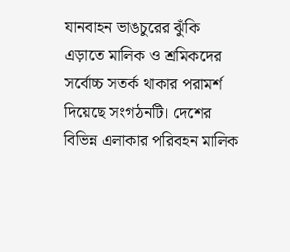যানবাহন ভাঙচুরের ঝুঁকি এড়াতে মালিক ও শ্রমিকদের সর্বোচ্চ সতর্ক থাকার পরামর্শ দিয়েছে সংগঠনটি। দেশের বিভিন্ন এলাকার পরিবহন মালিক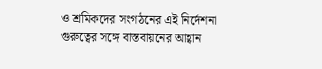ও শ্রমিকদের সংগঠনের এই নির্দেশনা গুরুত্বের সঙ্গে বাস্তবায়নের আহ্বান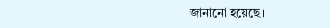জানানো হয়েছে।